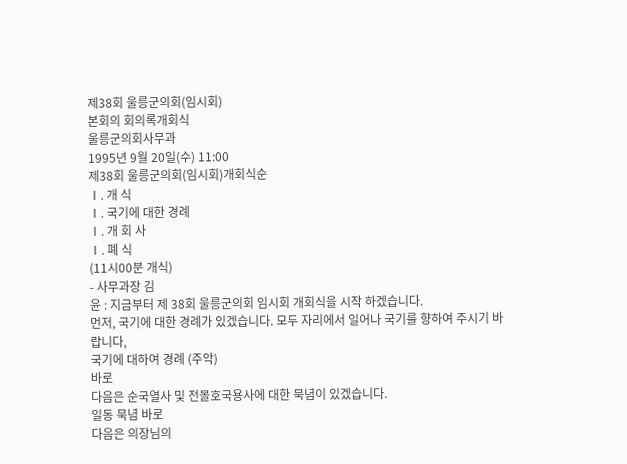제38회 울릉군의회(임시회)
본회의 회의록개회식
울릉군의회사무과
1995년 9월 20일(수) 11:00
제38회 울릉군의회(임시회)개회식순
Ⅰ. 개 식
Ⅰ. 국기에 대한 경례
Ⅰ. 개 회 사
Ⅰ. 폐 식
(11시00분 개식)
- 사무과장 김
윤 : 지금부터 제 38회 울릉군의회 임시회 개회식을 시작 하겠습니다.
먼저, 국기에 대한 경례가 있겠습니다. 모두 자리에서 일어나 국기를 향하여 주시기 바랍니다,
국기에 대하여 경례 (주악)
바로
다음은 순국열사 및 전몰호국용사에 대한 묵념이 있겠습니다.
일동 묵념 바로
다음은 의장님의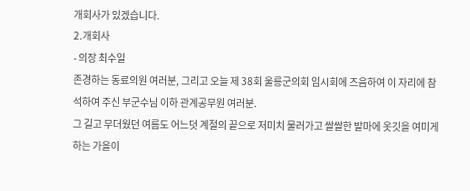개회사가 있겠습니다.
2.개회사
- 의장 최수일
존경하는 동료의원 여러분, 그리고 오늘 제 38회 울릉군의회 임시회에 즈음하여 이 자리에 참석하여 주신 부군수님 이하 관계공무원 여러분.
그 길고 무더웠던 여름도 어느덧 계절의 끝으로 저미치 물러가고 쌀쌀한 발마에 옷깃을 여미게 하는 가을이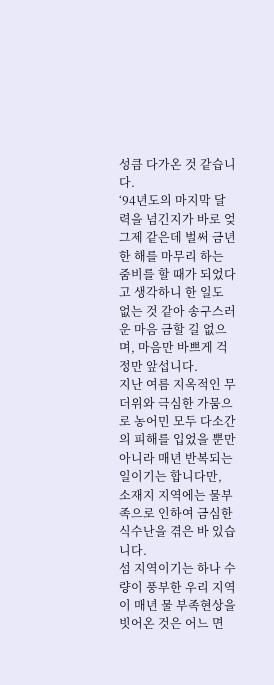성큼 다가온 것 같습니다.
‘94년도의 마지막 달력을 넘긴지가 바로 엊그제 같은데 벌써 금년 한 해를 마무리 하는 줌비를 할 때가 되었다고 생각하니 한 일도 없는 것 같아 송구스러운 마음 금할 길 없으며, 마음만 바쁘게 걱정만 앞섭니다.
지난 여름 지옥적인 무더위와 극심한 가뭄으로 농어민 모두 다소간의 피해를 입었을 뿐만 아니라 매년 반복되는 일이기는 합니다만, 소재지 지역에는 물부족으로 인하여 금심한 식수난을 겪은 바 있습니다.
섬 지역이기는 하나 수량이 풍부한 우리 지역이 매년 물 부족현상을 빗어온 것은 어느 면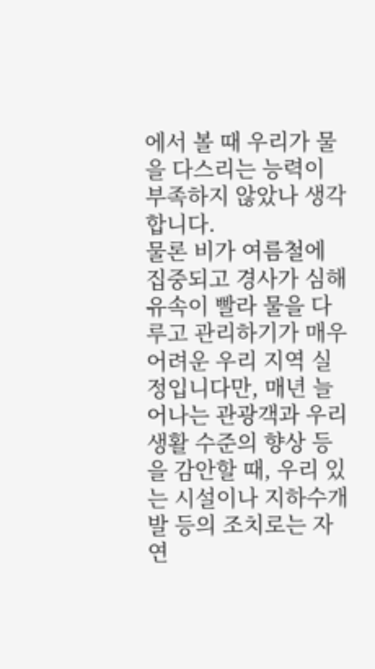에서 볼 때 우리가 물을 다스리는 능력이 부족하지 않았나 생각합니다.
물론 비가 여름철에 집중되고 경사가 심해 유속이 빨라 물을 다루고 관리하기가 매우 어려운 우리 지역 실정입니다만, 매년 늘어나는 관광객과 우리 생활 수준의 향상 등을 감안할 때, 우리 있는 시설이나 지하수개발 등의 조치로는 자연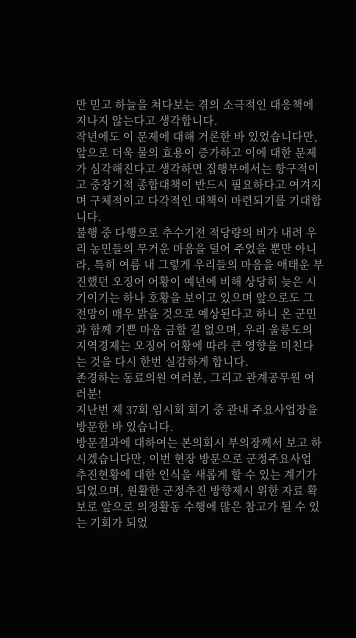만 믿고 하늘을 쳐다보는 겪의 소극적인 대응책에 지나지 않는다고 생각합니다.
작년에도 이 문제에 대해 거론한 바 있었습니다만, 앞으로 더욱 물의 효용이 증가하고 이에 대한 문제가 심각해진다고 생각하면 집행부에서는 항구적이고 중장기적 종합대책이 반드시 필요하다고 여겨지며 구체적이고 다각적인 대책이 마련되기를 기대합니다.
불행 중 다행으로 추수기전 적당량의 비가 내려 우리 농민들의 무거운 마음을 덜어 주었을 뿐만 아니라, 특히 여름 내 그렇게 우리들의 마음을 애태운 부진했던 오징어 어황이 예년에 비해 상당히 늦은 시기이기는 하나 호황을 보이고 있으며 앞으로도 그 전망이 매우 밝을 것으로 예상된다고 하니 온 군민과 함께 기쁜 마음 금할 길 없으며, 우리 울릉도의 지역경제는 오징어 어황에 따라 큰 영향을 미친다는 것을 다시 한번 실감하게 합니다.
존경하는 동료의원 여러분, 그리고 관계공무원 여러분!
지난번 제 37회 임시회 회기 중 관내 주요사업장을 방문한 바 있습니다.
방문결과에 대하여는 본의회시 부의장께서 보고 하시겠습니다만, 이번 현장 방문으로 군정주요사업 추진현황에 대한 인식을 새롭게 할 수 있는 계기가 되었으며, 원활한 군정추진 방향제시 위한 자료 확보로 앞으로 의정활동 수행에 많은 참고가 될 수 있는 기회가 되었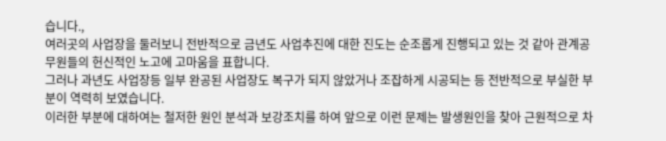습니다.,
여러곳의 사업장을 둘러보니 전반적으로 금년도 사업추진에 대한 진도는 순조롭게 진행되고 있는 것 같아 관계공무원들의 헌신적인 노고에 고마움을 표합니다.
그러나 과년도 사업장등 일부 완공된 사업장도 복구가 되지 않았거나 조잡하게 시공되는 등 전반적으로 부실한 부분이 역력히 보였습니다.
이러한 부분에 대하여는 철저한 원인 분석과 보강조치를 하여 앞으로 이런 문제는 발생원인을 찾아 근원적으로 차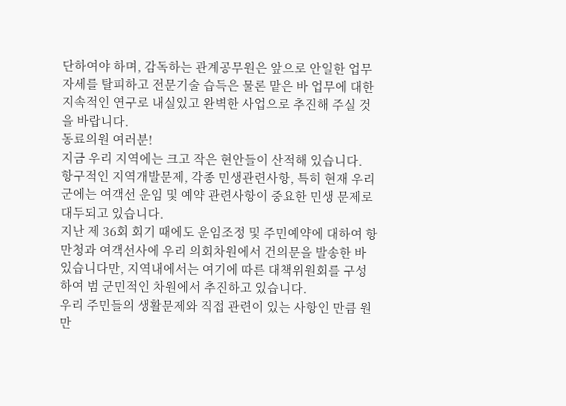단하여야 하며, 감독하는 관계공무원은 앞으로 안일한 업무자세를 탈피하고 전문기술 습득은 물론 맡은 바 업무에 대한 지속적인 연구로 내실있고 완벽한 사업으로 추진해 주실 것을 바랍니다.
동료의원 여러분!
지금 우리 지역에는 크고 작은 현안들이 산적해 있습니다.
항구적인 지역개발문제, 각종 민생관련사항, 특히 현재 우리 군에는 여객선 운임 및 예약 관련사항이 중요한 민생 문제로 대두되고 있습니다.
지난 제 36회 회기 때에도 운임조정 및 주민예약에 대하여 항만청과 여객선사에 우리 의회차원에서 건의문을 발송한 바 있습니다만, 지역내에서는 여기에 따른 대책위원회를 구성하여 범 군민적인 차원에서 추진하고 있습니다.
우리 주민들의 생활문제와 직접 관련이 있는 사항인 만큼 원만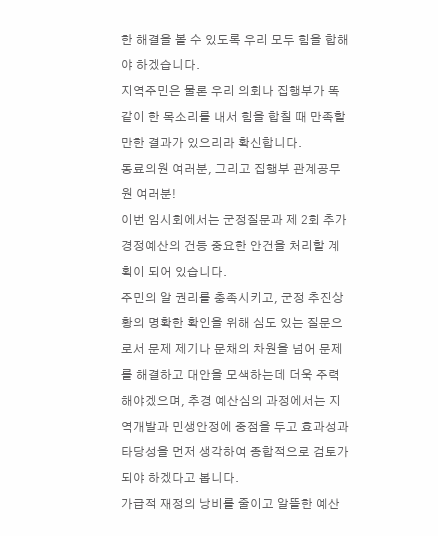한 해결을 볼 수 있도록 우리 모두 힘을 합해야 하겠습니다.
지역주민은 물론 우리 의회나 집행부가 똑같이 한 목소리를 내서 힘을 합칠 때 만족할 만한 결과가 있으리라 확신합니다.
동료의원 여러분, 그리고 집행부 관계공무원 여러분!
이번 임시회에서는 군정질문과 제 2회 추가경정예산의 건등 중요한 안건을 처리할 계획이 되어 있습니다.
주민의 알 권리를 충족시키고, 군정 추진상황의 명확한 확인을 위해 심도 있는 질문으로서 문제 제기나 문채의 차원을 넘어 문제를 해결하고 대안을 모색하는데 더욱 주력해야겠으며, 추경 예산심의 과정에서는 지역개발과 민생안정에 중점을 두고 효과성과 타당성을 먼저 생각하여 종합적으로 검토가 되야 하겠다고 봅니다.
가급적 재정의 낭비를 줄이고 알뜰한 예산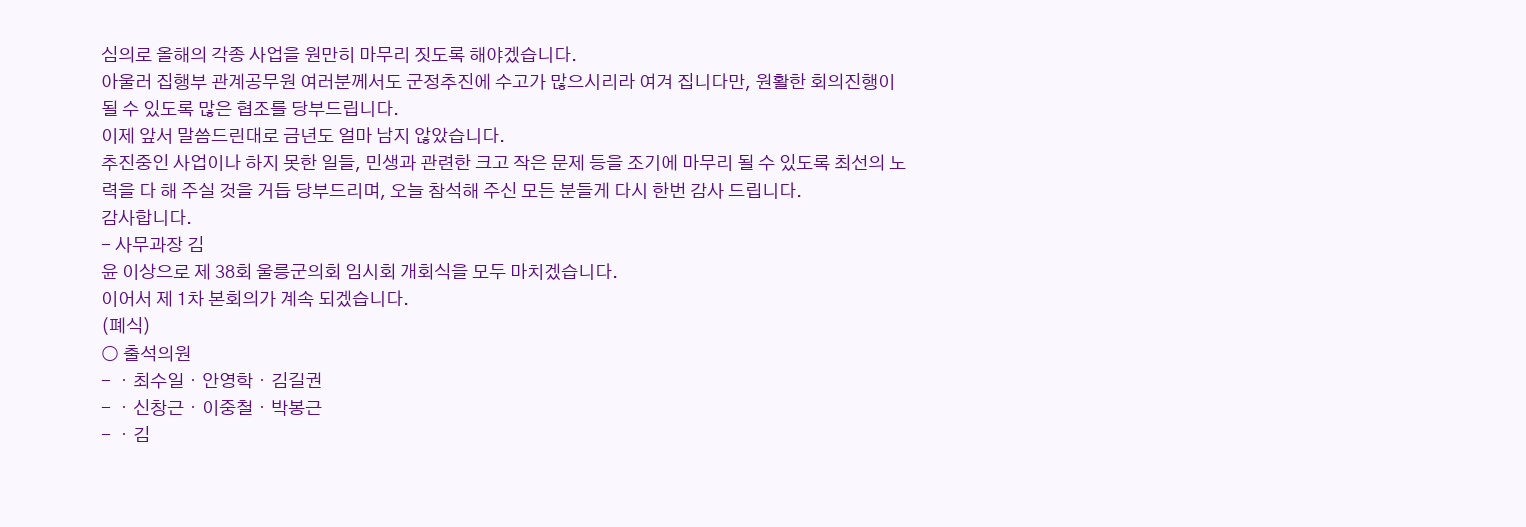심의로 올해의 각종 사업을 원만히 마무리 짓도록 해야겠습니다.
아울러 집행부 관계공무원 여러분께서도 군정추진에 수고가 많으시리라 여겨 집니다만, 원활한 회의진행이 될 수 있도록 많은 협조를 당부드립니다.
이제 앞서 말씀드린대로 금년도 얼마 남지 않았습니다.
추진중인 사업이나 하지 못한 일들, 민생과 관련한 크고 작은 문제 등을 조기에 마무리 될 수 있도록 최선의 노력을 다 해 주실 것을 거듭 당부드리며, 오늘 참석해 주신 모든 분들게 다시 한번 감사 드립니다.
감사합니다.
- 사무과장 김
윤 이상으로 제 38회 울릉군의회 임시회 개회식을 모두 마치겠습니다.
이어서 제 1차 본회의가 계속 되겠습니다.
(폐식)
○ 출석의원
- ・최수일・안영학・김길권
- ・신창근・이중철・박봉근
- ・김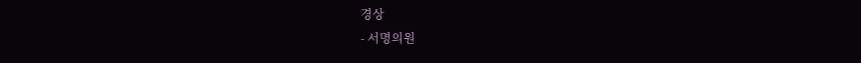경상
- 서명의원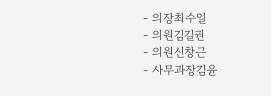- 의장최수일
- 의원김길권
- 의원신창근
- 사무과장김윤